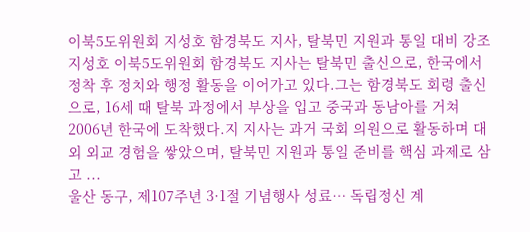이북5도위원회 지성호 함경북도 지사, 탈북민 지원과 통일 대비 강조
지성호 이북5도위원회 함경북도 지사는 탈북민 출신으로, 한국에서 정착 후 정치와 행정 활동을 이어가고 있다.그는 함경북도 회령 출신으로, 16세 때 탈북 과정에서 부상을 입고 중국과 동남아를 거쳐 2006년 한국에 도착했다.지 지사는 과거 국회 의원으로 활동하며 대외 외교 경험을 쌓았으며, 탈북민 지원과 통일 준비를 핵심 과제로 삼고 ...
울산 동구, 제107주년 3·1절 기념행사 성료… 독립정신 계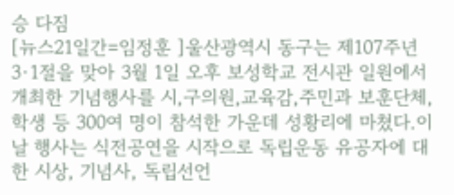승 다짐
[뉴스21일간=임정훈 ]울산광역시 동구는 제107주년 3·1절을 맞아 3월 1일 오후 보성학교 전시관 일원에서 개최한 기념행사를 시,구의원,교육감,주민과 보훈단체, 학생 등 300여 명이 참석한 가운데 성황리에 마쳤다.이날 행사는 식전공연을 시작으로 독립운동 유공자에 대한 시상, 기념사, 독립선언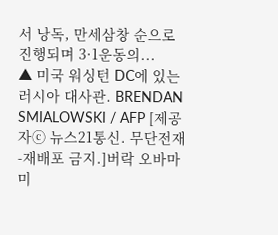서 낭독, 만세삼창 순으로 진행되며 3·1운동의...
▲ 미국 워싱턴 DC에 있는 러시아 대사관. BRENDAN SMIALOWSKI / AFP [제공자ⓒ 뉴스21통신. 무단전재-재배포 금지.]버락 오바마 미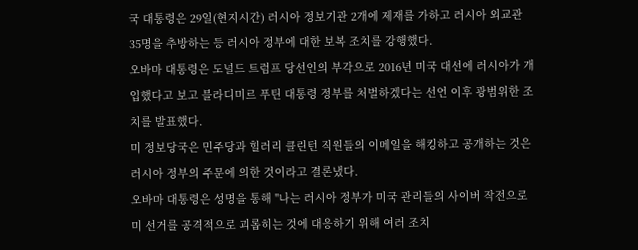국 대통령은 29일(현지시간) 러시아 정보기관 2개에 제재를 가하고 러시아 외교관 35명을 추방하는 등 러시아 정부에 대한 보복 조치를 강행했다.
오바마 대통령은 도널드 트럼프 당선인의 부각으로 2016년 미국 대선에 러시아가 개입했다고 보고 블라디미르 푸틴 대통령 정부를 처벌하겠다는 선언 이후 광범위한 조치를 발표했다.
미 정보당국은 민주당과 힐러리 클린턴 직원들의 이메일을 해킹하고 공개하는 것은 러시아 정부의 주문에 의한 것이라고 결론냈다.
오바마 대통령은 성명을 통해 "나는 러시아 정부가 미국 관리들의 사이버 작전으로 미 선거를 공격적으로 괴롭히는 것에 대응하기 위해 여러 조치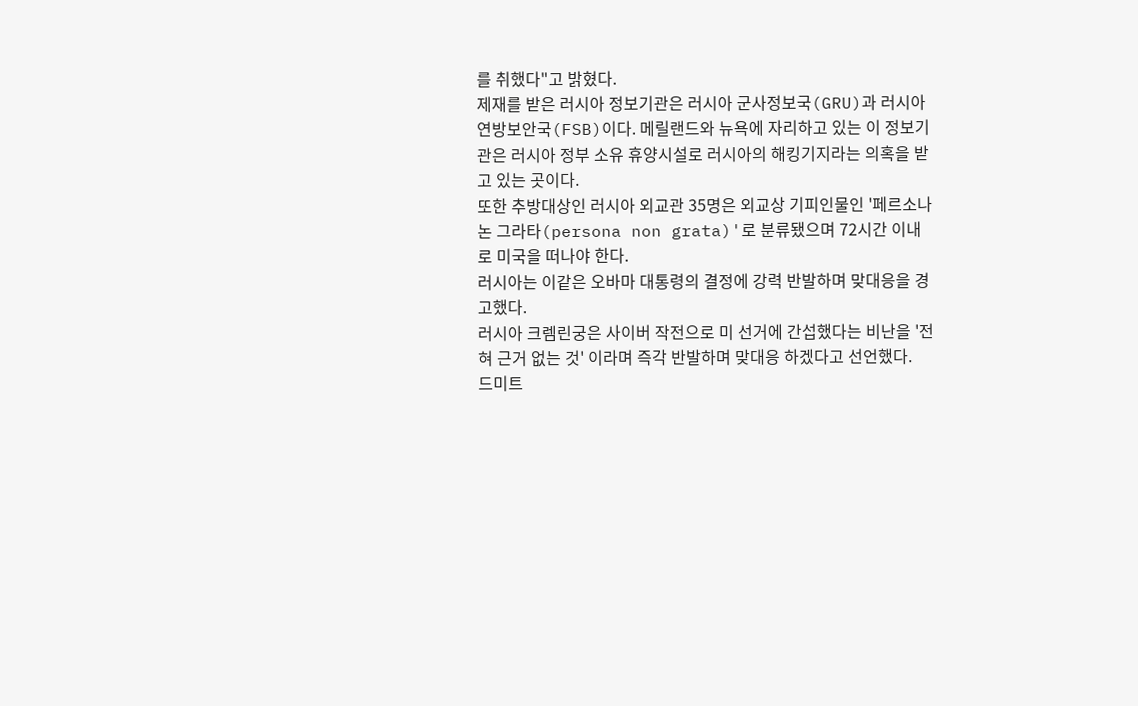를 취했다"고 밝혔다.
제재를 받은 러시아 정보기관은 러시아 군사정보국(GRU)과 러시아연방보안국(FSB)이다. 메릴랜드와 뉴욕에 자리하고 있는 이 정보기관은 러시아 정부 소유 휴양시설로 러시아의 해킹기지라는 의혹을 받고 있는 곳이다.
또한 추방대상인 러시아 외교관 35명은 외교상 기피인물인 '페르소나 논 그라타(persona non grata)'로 분류됐으며 72시간 이내로 미국을 떠나야 한다.
러시아는 이같은 오바마 대통령의 결정에 강력 반발하며 맞대응을 경고했다.
러시아 크렘린궁은 사이버 작전으로 미 선거에 간섭했다는 비난을 '전혀 근거 없는 것' 이라며 즉각 반발하며 맞대응 하겠다고 선언했다.
드미트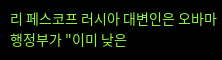리 페스코프 러시아 대변인은 오바마 행정부가 "이미 낮은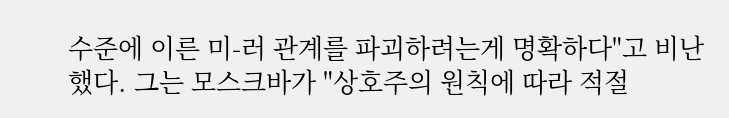수준에 이른 미-러 관계를 파괴하려는게 명확하다"고 비난했다. 그는 모스크바가 "상호주의 원칙에 따라 적절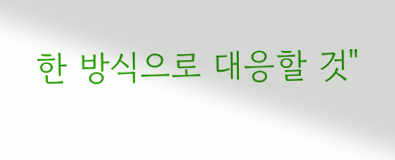한 방식으로 대응할 것"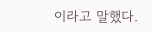이라고 말했다.